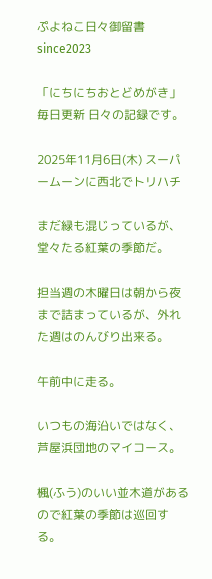ぷよねこ日々御留書 since2023

「にちにちおとどめがき」 毎日更新 日々の記録です。

2025年11月6日(木) スーパームーンに西北でトリハチ

まだ緑も混じっているが、堂々たる紅葉の季節だ。

担当週の木曜日は朝から夜まで詰まっているが、外れた週はのんびり出来る。

午前中に走る。

いつもの海沿いではなく、芦屋浜団地のマイコース。

楓(ふう)のいい並木道があるので紅葉の季節は巡回する。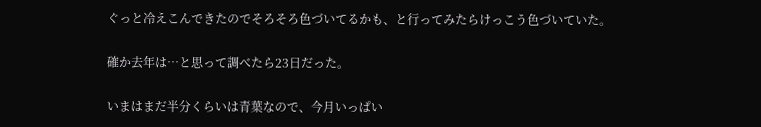ぐっと冷えこんできたのでそろそろ色づいてるかも、と行ってみたらけっこう色づいていた。

確か去年は…と思って調べたら23日だった。

いまはまだ半分くらいは青葉なので、今月いっぱい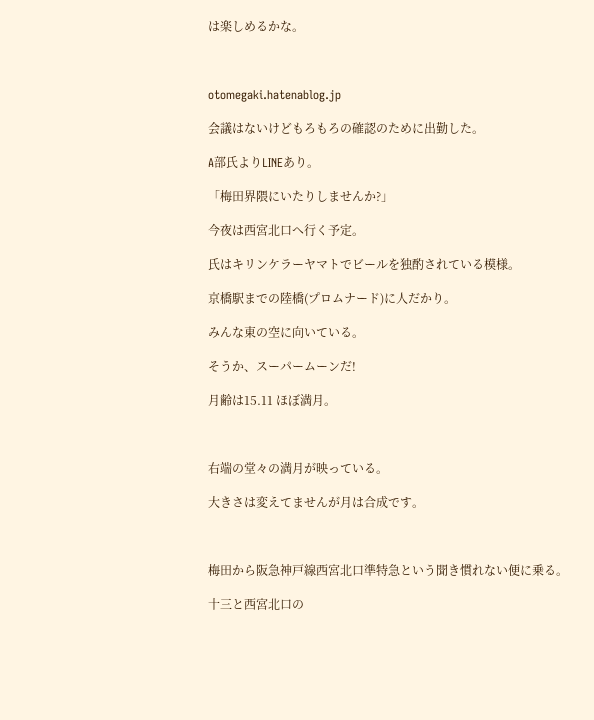は楽しめるかな。



otomegaki.hatenablog.jp

会議はないけどもろもろの確認のために出勤した。

A部氏よりLINEあり。

「梅田界隈にいたりしませんか?」

今夜は西宮北口へ行く予定。

氏はキリンケラーヤマトでビールを独酌されている模様。

京橋駅までの陸橋(プロムナード)に人だかり。

みんな東の空に向いている。

そうか、スーパームーンだ!

月齢は15.11 ほぼ満月。



右端の堂々の満月が映っている。

大きさは変えてませんが月は合成です。



梅田から阪急神戸線西宮北口準特急という聞き慣れない便に乗る。

十三と西宮北口の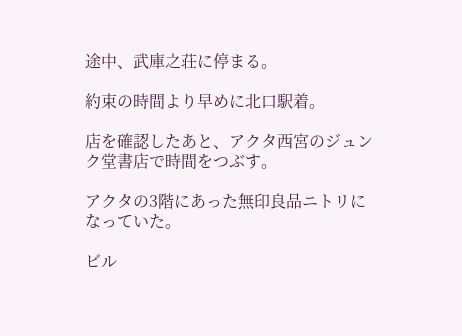途中、武庫之荘に停まる。

約束の時間より早めに北口駅着。

店を確認したあと、アクタ西宮のジュンク堂書店で時間をつぶす。

アクタの3階にあった無印良品ニトリになっていた。

ビル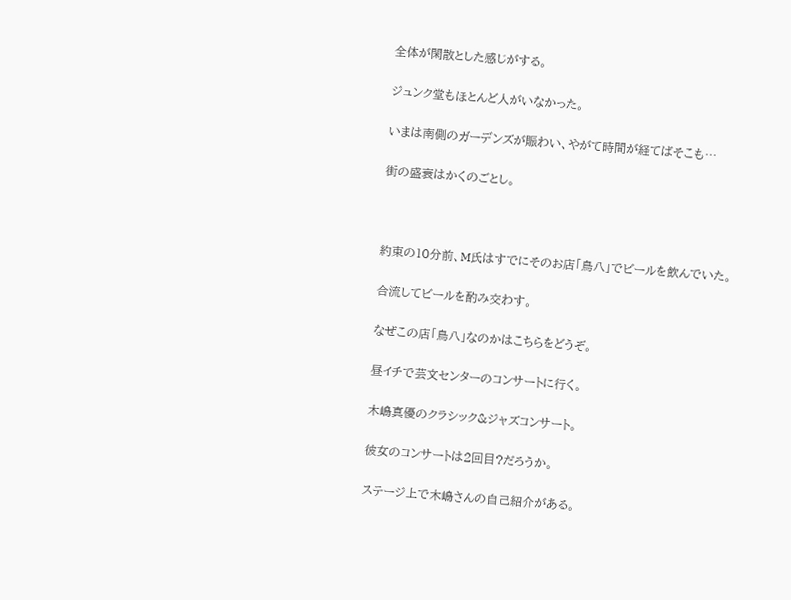全体が閑散とした感じがする。

ジュンク堂もほとんど人がいなかった。

いまは南側のガーデンズが賑わい、やがて時間が経てばそこも…

街の盛衰はかくのごとし。



約束の10分前、M氏はすでにそのお店「鳥八」でビールを飲んでいた。

合流してビールを酌み交わす。

なぜこの店「鳥八」なのかはこちらをどうぞ。

昼イチで芸文センターのコンサートに行く。

木嶋真優のクラシック&ジャズコンサート。

彼女のコンサートは2回目?だろうか。

ステージ上で木嶋さんの自己紹介がある。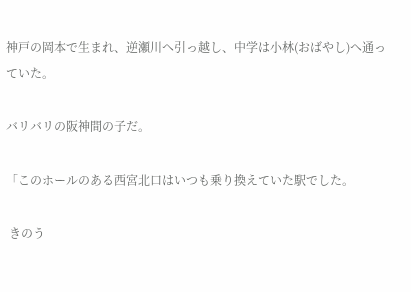神戸の岡本で生まれ、逆瀬川へ引っ越し、中学は小林(おばやし)へ通っていた。

バリバリの阪神間の子だ。

「このホールのある西宮北口はいつも乗り換えていた駅でした。

 きのう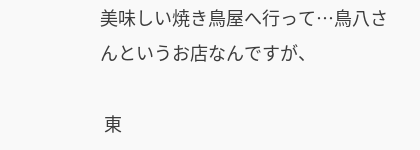美味しい焼き鳥屋へ行って…鳥八さんというお店なんですが、

 東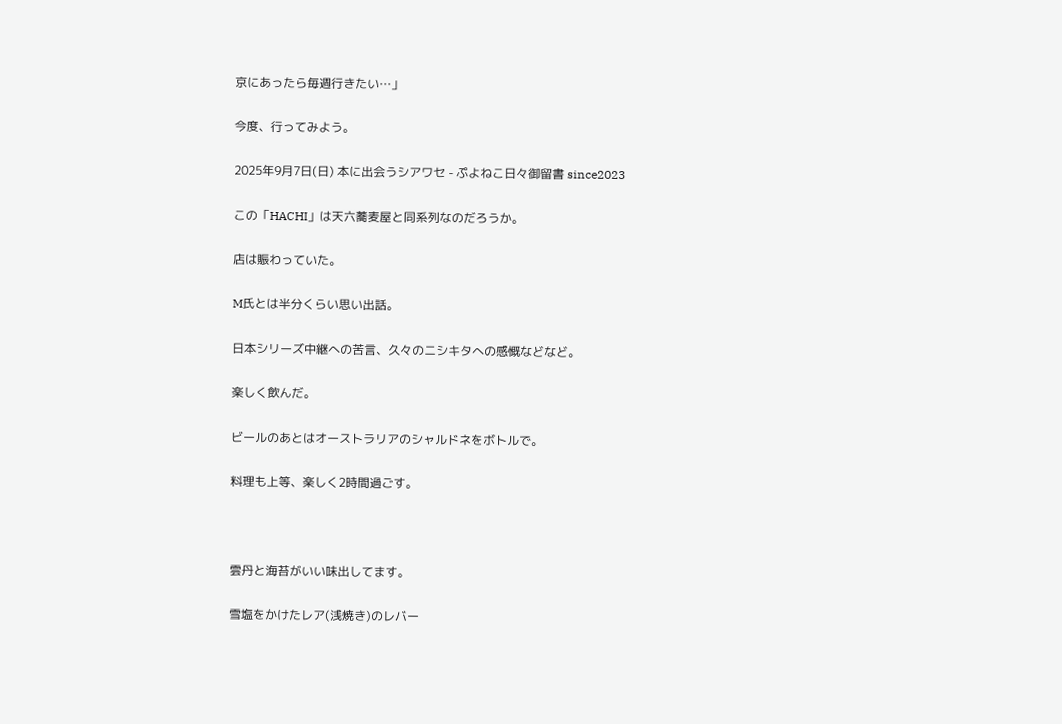京にあったら毎週行きたい…」

今度、行ってみよう。

2025年9月7日(日) 本に出会うシアワセ - ぷよねこ日々御留書 since2023

この「HACHI」は天六蕎麦屋と同系列なのだろうか。

店は賑わっていた。

M氏とは半分くらい思い出話。

日本シリーズ中継への苦言、久々のニシキタへの感慨などなど。

楽しく飲んだ。

ビールのあとはオーストラリアのシャルドネをボトルで。

料理も上等、楽しく2時間過ごす。



雲丹と海苔がいい味出してます。

雪塩をかけたレア(浅焼き)のレバー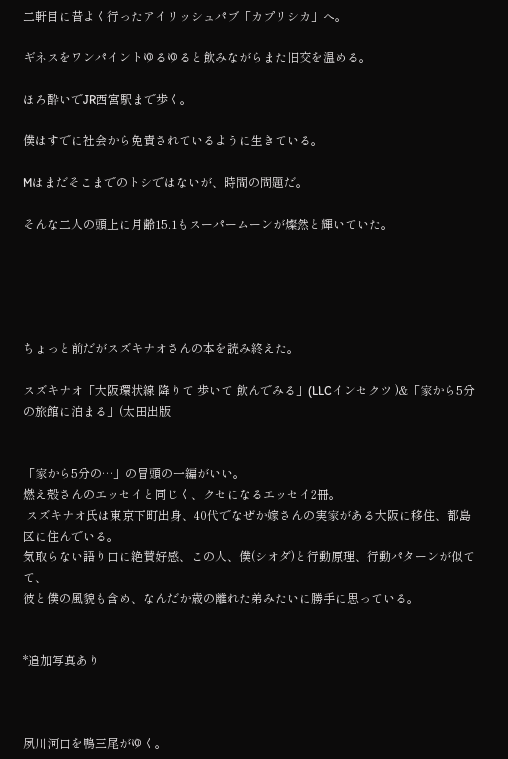二軒目に昔よく行ったアイリッシュパブ「カプリシカ」へ。

ギネスをワンパイントゆるゆると飲みながらまた旧交を温める。

ほろ酔いでJR西宮駅まで歩く。

僕はすでに社会から免責されているように生きている。

Mはまだそこまでのトシではないが、時間の問題だ。

そんな二人の頭上に月齢15.1もスーパームーンが燦然と輝いていた。





ちょっと前だがスズキナオさんの本を読み終えた。

スズキナオ「大阪環状線 降りて 歩いて 飲んでみる」(LLCインセクツ )&「家から5分の旅館に泊まる」(太田出版


「家から5分の…」の冒頭の一編がいい。
燃え殻さんのエッセイと同じく、クセになるエッセイ2冊。
 スズキナオ氏は東京下町出身、40代でなぜか嫁さんの実家がある大阪に移住、都島区に住んでいる。
気取らない語り口に絶賛好感、この人、僕(シオダ)と行動原理、行動パターンが似てて、
彼と僕の風貌も含め、なんだか歳の離れた弟みたいに勝手に思っている。


*追加写真あり



夙川河口を鴨三尾がゆく。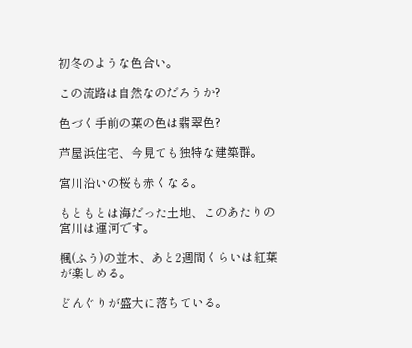初冬のような色合い。

この流路は自然なのだろうか?

色づく手前の葉の色は翡翠色?

芦屋浜住宅、今見ても独特な建築群。

宮川沿いの桜も赤くなる。

もともとは海だった土地、このあたりの宮川は運河です。

楓(ふう)の並木、あと2週間くらいは紅葉が楽しめる。

どんぐりが盛大に落ちている。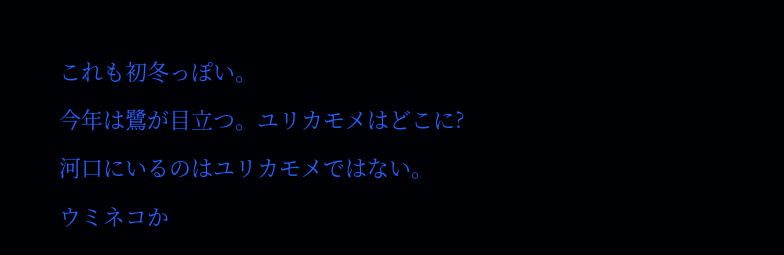これも初冬っぽい。

今年は鷺が目立つ。ユリカモメはどこに?

河口にいるのはユリカモメではない。

ウミネコか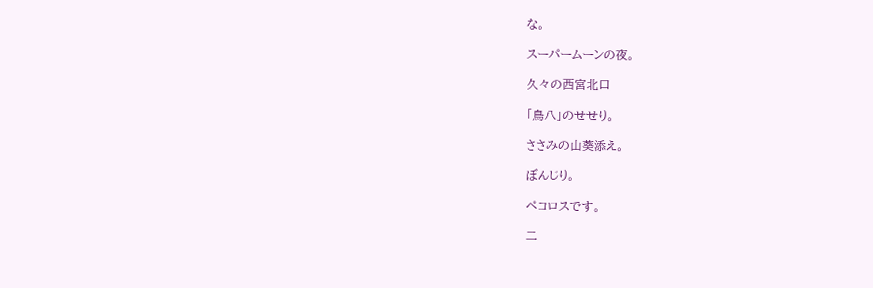な。

スーパームーンの夜。

久々の西宮北口

「鳥八」のせせり。

ささみの山葵添え。

ぼんじり。

ペコロスです。

二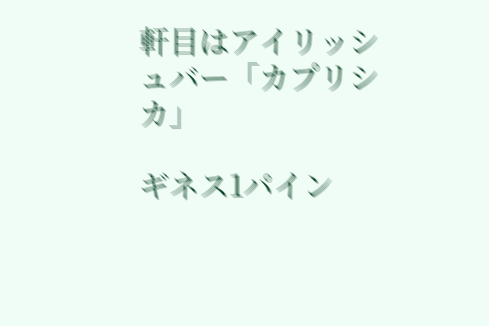軒目はアイリッシュバー「カプリシカ」

ギネス1パイン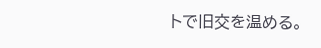トで旧交を温める。